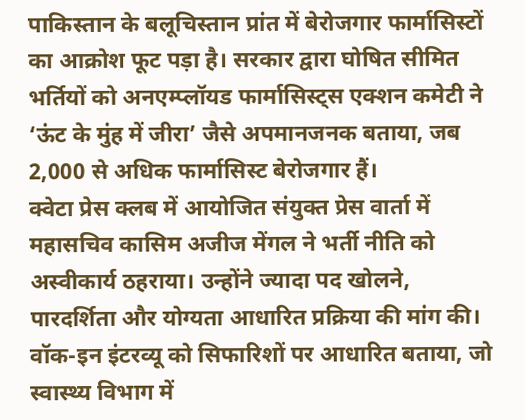पाकिस्तान के बलूचिस्तान प्रांत में बेरोजगार फार्मासिस्टों का आक्रोश फूट पड़ा है। सरकार द्वारा घोषित सीमित भर्तियों को अनएम्प्लॉयड फार्मासिस्ट्स एक्शन कमेटी ने ‘ऊंट के मुंह में जीरा’ जैसे अपमानजनक बताया, जब 2,000 से अधिक फार्मासिस्ट बेरोजगार हैं।
क्वेटा प्रेस क्लब में आयोजित संयुक्त प्रेस वार्ता में महासचिव कासिम अजीज मेंगल ने भर्ती नीति को अस्वीकार्य ठहराया। उन्होंने ज्यादा पद खोलने, पारदर्शिता और योग्यता आधारित प्रक्रिया की मांग की। वॉक-इन इंटरव्यू को सिफारिशों पर आधारित बताया, जो स्वास्थ्य विभाग में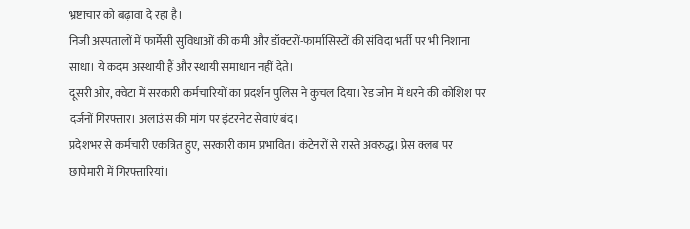भ्रष्टाचार को बढ़ावा दे रहा है।
निजी अस्पतालों में फार्मेसी सुविधाओं की कमी और डॉक्टरों-फार्मासिस्टों की संविदा भर्ती पर भी निशाना साधा। ये कदम अस्थायी हैं और स्थायी समाधान नहीं देते।
दूसरी ओर, क्वेटा में सरकारी कर्मचारियों का प्रदर्शन पुलिस ने कुचल दिया। रेड जोन में धरने की कोशिश पर दर्जनों गिरफ्तार। अलाउंस की मांग पर इंटरनेट सेवाएं बंद।
प्रदेशभर से कर्मचारी एकत्रित हुए, सरकारी काम प्रभावित। कंटेनरों से रास्ते अवरुद्ध। प्रेस क्लब पर छापेमारी में गिरफ्तारियां।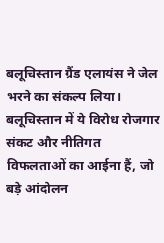बलूचिस्तान ग्रैंड एलायंस ने जेल भरने का संकल्प लिया।
बलूचिस्तान में ये विरोध रोजगार संकट और नीतिगत विफलताओं का आईना हैं, जो बड़े आंदोलन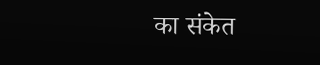का संकेत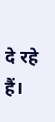दे रहे हैं।